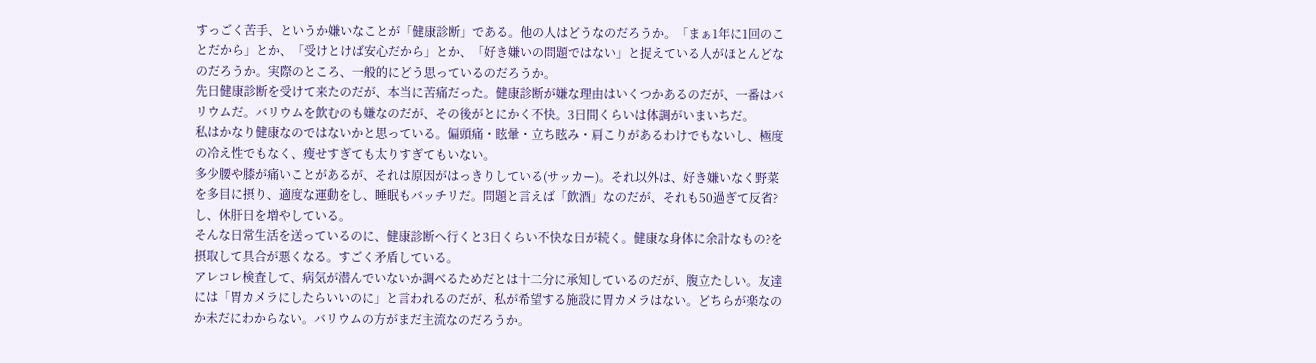すっごく苦手、というか嫌いなことが「健康診断」である。他の人はどうなのだろうか。「まぁ1年に1回のことだから」とか、「受けとけば安心だから」とか、「好き嫌いの問題ではない」と捉えている人がほとんどなのだろうか。実際のところ、一般的にどう思っているのだろうか。
先日健康診断を受けて来たのだが、本当に苦痛だった。健康診断が嫌な理由はいくつかあるのだが、一番はバリウムだ。バリウムを飲むのも嫌なのだが、その後がとにかく不快。3日間くらいは体調がいまいちだ。
私はかなり健康なのではないかと思っている。偏頭痛・眩暈・立ち眩み・肩こりがあるわけでもないし、極度の冷え性でもなく、瘦せすぎても太りすぎてもいない。
多少腰や膝が痛いことがあるが、それは原因がはっきりしている(サッカー)。それ以外は、好き嫌いなく野菜を多目に摂り、適度な運動をし、睡眠もバッチリだ。問題と言えば「飲酒」なのだが、それも50過ぎて反省?し、休肝日を増やしている。
そんな日常生活を送っているのに、健康診断へ行くと3日くらい不快な日が続く。健康な身体に余計なもの?を摂取して具合が悪くなる。すごく矛盾している。
アレコレ検査して、病気が潜んでいないか調べるためだとは十二分に承知しているのだが、腹立たしい。友達には「胃カメラにしたらいいのに」と言われるのだが、私が希望する施設に胃カメラはない。どちらが楽なのか未だにわからない。バリウムの方がまだ主流なのだろうか。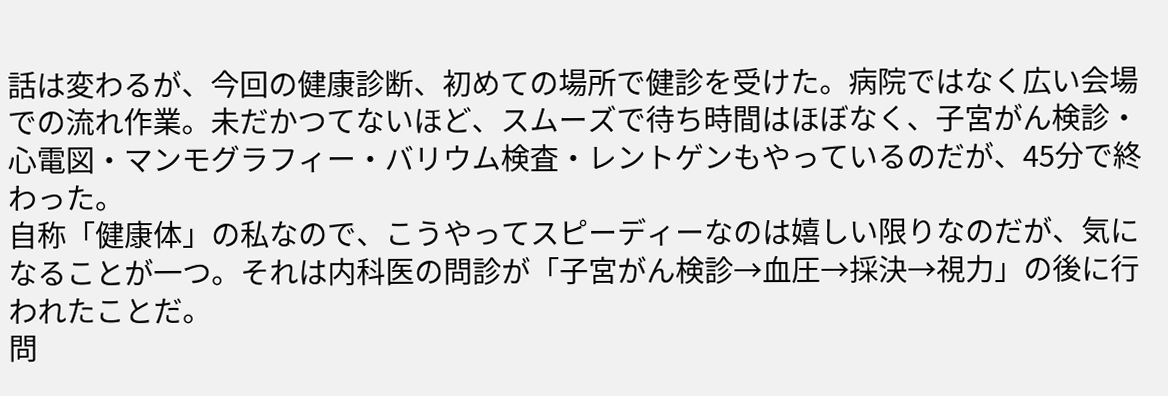話は変わるが、今回の健康診断、初めての場所で健診を受けた。病院ではなく広い会場での流れ作業。未だかつてないほど、スムーズで待ち時間はほぼなく、子宮がん検診・心電図・マンモグラフィー・バリウム検査・レントゲンもやっているのだが、45分で終わった。
自称「健康体」の私なので、こうやってスピーディーなのは嬉しい限りなのだが、気になることが一つ。それは内科医の問診が「子宮がん検診→血圧→採決→視力」の後に行われたことだ。
問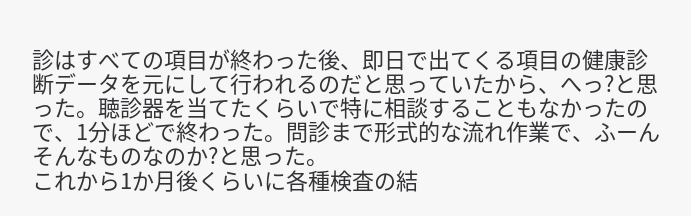診はすべての項目が終わった後、即日で出てくる項目の健康診断データを元にして行われるのだと思っていたから、へっ?と思った。聴診器を当てたくらいで特に相談することもなかったので、1分ほどで終わった。問診まで形式的な流れ作業で、ふーんそんなものなのか?と思った。
これから1か月後くらいに各種検査の結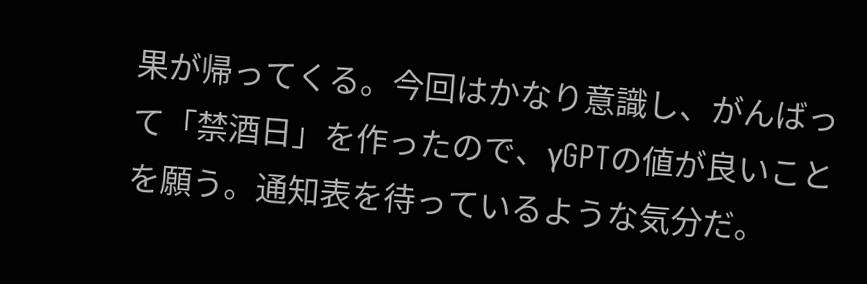果が帰ってくる。今回はかなり意識し、がんばって「禁酒日」を作ったので、γGPTの値が良いことを願う。通知表を待っているような気分だ。